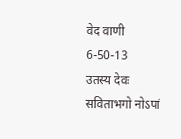वेद वाणी 6-50-13
उतस्य देवः सविताभगो नोऽपां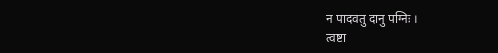न पादवतु दानु पग्निः ।
त्वष्टा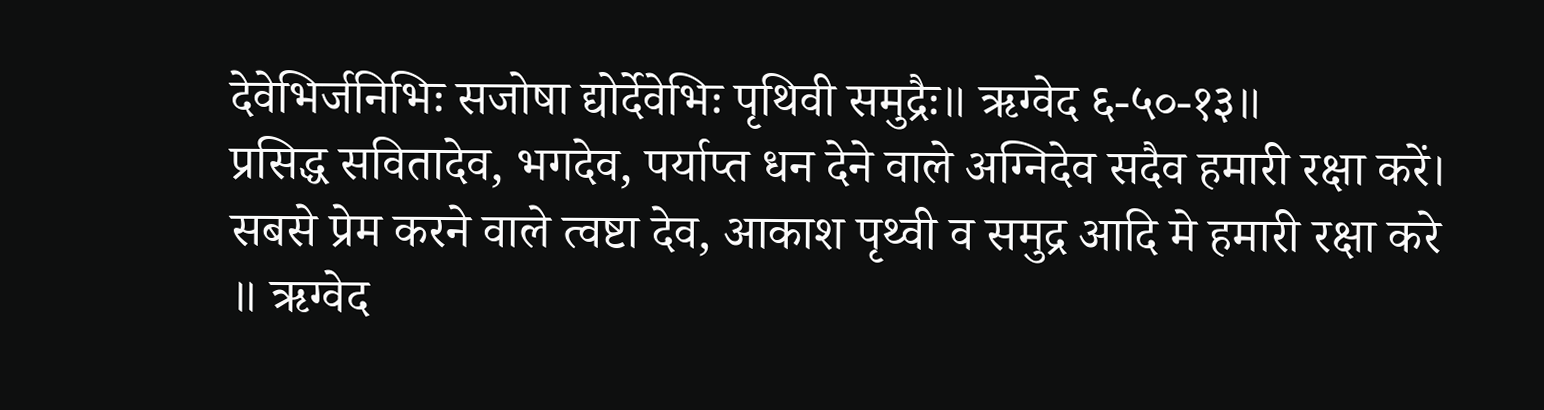देवेभिर्जनिभिः सजोषा द्योर्देवेभिः पृथिवी समुद्रैः॥ ऋग्वेद ६-५०-१३॥
प्रसिद्ध सवितादेव, भगदेव, पर्याप्त धन देने वाले अग्निदेव सदैव हमारी रक्षा करें। सबसे प्रेम करने वाले त्वष्टा देव, आकाश पृथ्वी व समुद्र आदि मे हमारी रक्षा करे ॥ ऋग्वेद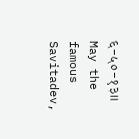६-५०-१३॥
May the famous Savitadev,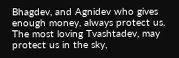Bhagdev, and Agnidev who gives enough money, always protect us. The most loving Tvashtadev, may protect us in the sky,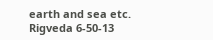earth and sea etc. Rigveda 6-50-13